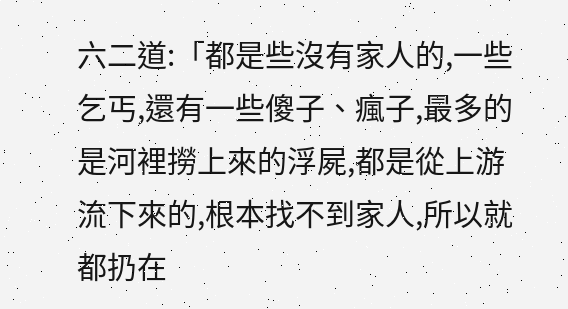六二道:「都是些沒有家人的,一些乞丐,還有一些傻子、瘋子,最多的是河裡撈上來的浮屍,都是從上游流下來的,根本找不到家人,所以就都扔在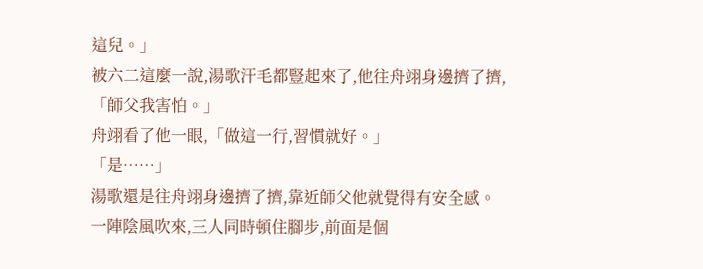這兒。」
被六二這麼一說,湯歌汗毛都豎起來了,他往舟翊身邊擠了擠,「師父我害怕。」
舟翊看了他一眼,「做這一行,習慣就好。」
「是……」
湯歌還是往舟翊身邊擠了擠,靠近師父他就覺得有安全感。
一陣陰風吹來,三人同時頓住腳步,前面是個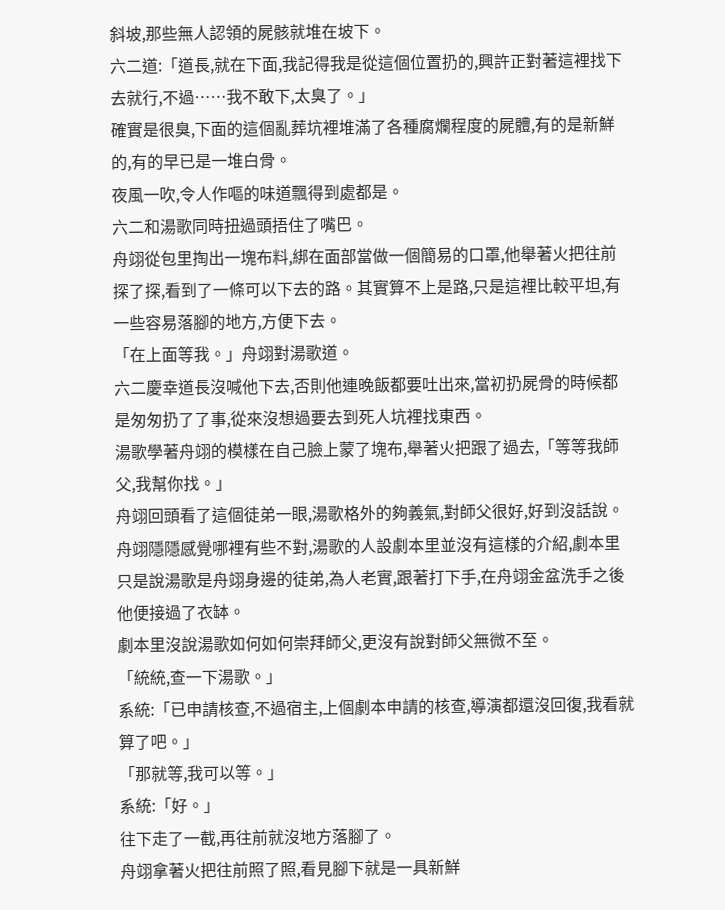斜坡,那些無人認領的屍骸就堆在坡下。
六二道:「道長,就在下面,我記得我是從這個位置扔的,興許正對著這裡找下去就行,不過……我不敢下,太臭了。」
確實是很臭,下面的這個亂葬坑裡堆滿了各種腐爛程度的屍體,有的是新鮮的,有的早已是一堆白骨。
夜風一吹,令人作嘔的味道飄得到處都是。
六二和湯歌同時扭過頭捂住了嘴巴。
舟翊從包里掏出一塊布料,綁在面部當做一個簡易的口罩,他舉著火把往前探了探,看到了一條可以下去的路。其實算不上是路,只是這裡比較平坦,有一些容易落腳的地方,方便下去。
「在上面等我。」舟翊對湯歌道。
六二慶幸道長沒喊他下去,否則他連晚飯都要吐出來,當初扔屍骨的時候都是匆匆扔了了事,從來沒想過要去到死人坑裡找東西。
湯歌學著舟翊的模樣在自己臉上蒙了塊布,舉著火把跟了過去,「等等我師父,我幫你找。」
舟翊回頭看了這個徒弟一眼,湯歌格外的夠義氣,對師父很好,好到沒話說。
舟翊隱隱感覺哪裡有些不對,湯歌的人設劇本里並沒有這樣的介紹,劇本里只是說湯歌是舟翊身邊的徒弟,為人老實,跟著打下手,在舟翊金盆洗手之後他便接過了衣缽。
劇本里沒說湯歌如何如何崇拜師父,更沒有說對師父無微不至。
「統統,查一下湯歌。」
系統:「已申請核查,不過宿主,上個劇本申請的核查,導演都還沒回復,我看就算了吧。」
「那就等,我可以等。」
系統:「好。」
往下走了一截,再往前就沒地方落腳了。
舟翊拿著火把往前照了照,看見腳下就是一具新鮮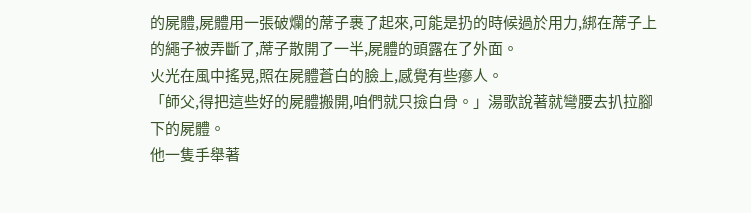的屍體,屍體用一張破爛的蓆子裹了起來,可能是扔的時候過於用力,綁在蓆子上的繩子被弄斷了,蓆子散開了一半,屍體的頭露在了外面。
火光在風中搖晃,照在屍體蒼白的臉上,感覺有些瘮人。
「師父,得把這些好的屍體搬開,咱們就只撿白骨。」湯歌說著就彎腰去扒拉腳下的屍體。
他一隻手舉著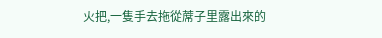火把,一隻手去拖從蓆子里露出來的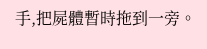手,把屍體暫時拖到一旁。